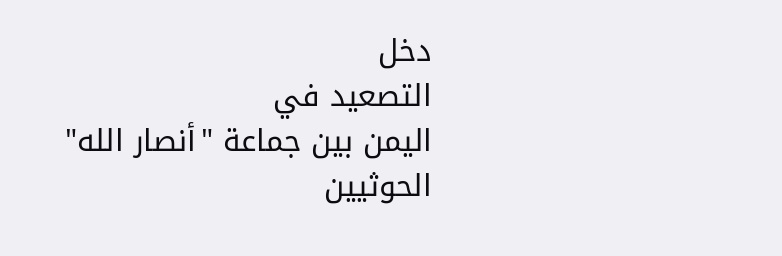دخل
التصعيد في
اليمن بين جماعة "أنصار الله"
الحوثيين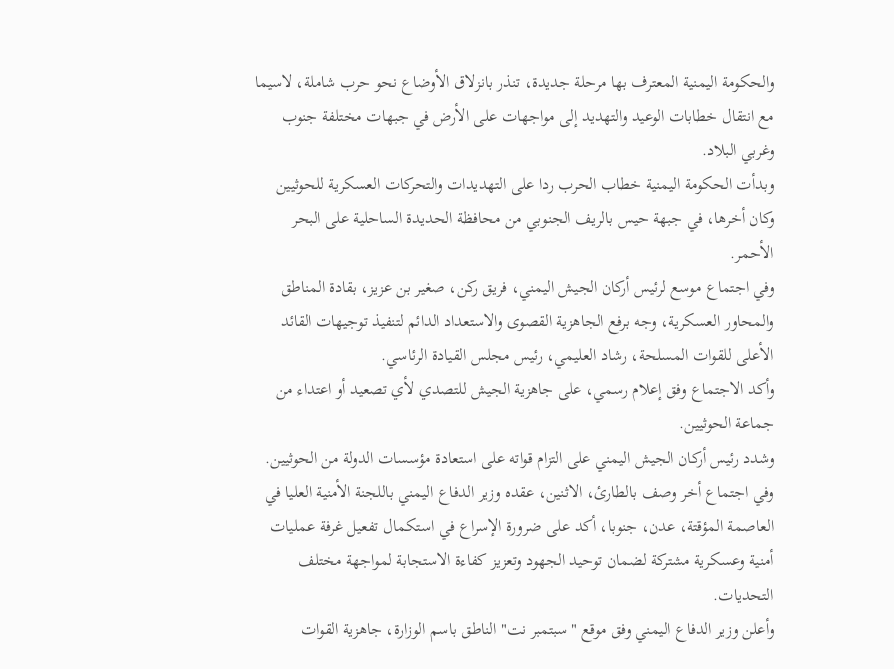والحكومة اليمنية المعترف بها مرحلة جديدة، تنذر بانزلاق الأوضاع نحو حرب شاملة، لاسيما مع انتقال خطابات الوعيد والتهديد إلى مواجهات على الأرض في جبهات مختلفة جنوب وغربي البلاد.
وبدأت الحكومة اليمنية خطاب الحرب ردا على التهديدات والتحركات العسكرية للحوثيين وكان أخرها، في جبهة حيس بالريف الجنوبي من محافظة الحديدة الساحلية على البحر الأحمر.
وفي اجتماع موسع لرئيس أركان الجيش اليمني، فريق ركن، صغير بن عزيز، بقادة المناطق والمحاور العسكرية، وجه برفع الجاهزية القصوى والاستعداد الدائم لتنفيذ توجيهات القائد الأعلى للقوات المسلحة، رشاد العليمي، رئيس مجلس القيادة الرئاسي.
وأكد الاجتماع وفق إعلام رسمي، على جاهزية الجيش للتصدي لأي تصعيد أو اعتداء من جماعة الحوثيين.
وشدد رئيس أركان الجيش اليمني على التزام قواته على استعادة مؤسسات الدولة من الحوثيين.
وفي اجتماع أخر وصف بالطارئ، الاثنين، عقده وزير الدفاع اليمني باللجنة الأمنية العليا في العاصمة المؤقتة، عدن، جنوبا، أكد على ضرورة الإسراع في استكمال تفعيل غرفة عمليات أمنية وعسكرية مشتركة لضمان توحيد الجهود وتعزيز كفاءة الاستجابة لمواجهة مختلف التحديات.
وأعلن وزير الدفاع اليمني وفق موقع "سبتمبر نت" الناطق باسم الوزارة، جاهزية القوات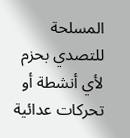المسلحة للتصدي بحزم لأي أنشطة أو تحركات عدائية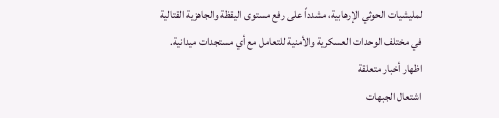لمليشيات الحوثي الإرهابية، مشدداً على رفع مستوى اليقظة والجاهزية القتالية في مختلف الوحدات العسكرية والأمنية للتعامل مع أي مستجدات ميدانية.
اظهار أخبار متعلقة
اشتعال الجبهات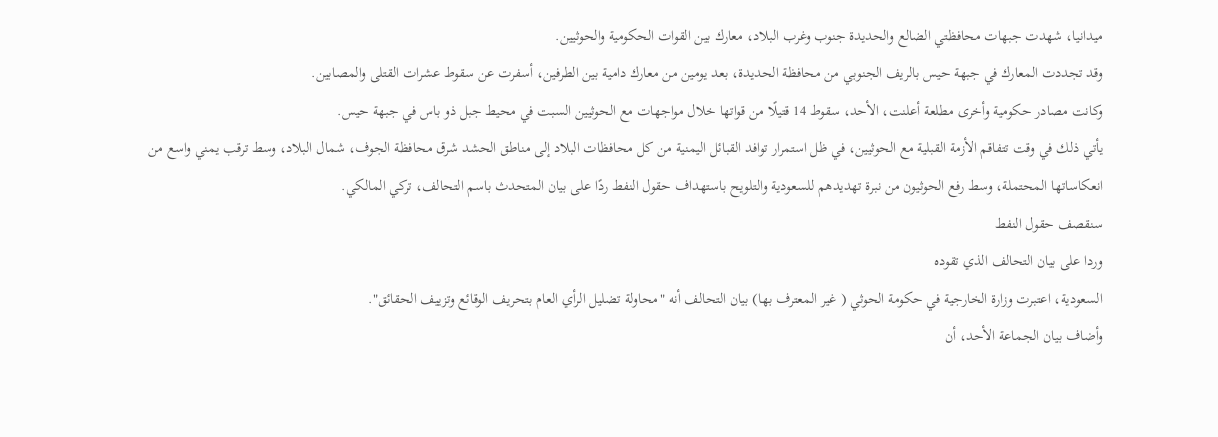ميدانيا، شهدت جبهات محافظتي الضالع والحديدة جنوب وغرب البلاد، معارك بين القوات الحكومية والحوثيين.
وقد تجددت المعارك في جبهة حيس بالريف الجنوبي من محافظة الحديدة، بعد يومين من معارك دامية بين الطرفين، أسفرت عن سقوط عشرات القتلى والمصابين.
وكانت مصادر حكومية وأخرى مطلعة أعلنت، الأحد، سقوط 14 قتيلًا من قواتها خلال مواجهات مع الحوثيين السبت في محيط جبل ذو باس في جبهة حيس.
يأتي ذلك في وقت تتفاقم الأزمة القبلية مع الحوثيين، في ظل استمرار توافد القبائل اليمنية من كل محافظات البلاد إلى مناطق الحشد شرق محافظة الجوف، شمال البلاد، وسط ترقب يمني واسع من انعكاساتها المحتملة، وسط رفع الحوثيون من نبرة تهديدهم للسعودية والتلويح باستهداف حقول النفط ردًا على بيان المتحدث باسم التحالف، تركي المالكي.
سنقصف حقول النفط
وردا على بيان التحالف الذي تقوده
السعودية، اعتبرت وزارة الخارجية في حكومة الحوثي ( غير المعترف بها) بيان التحالف أنه "محاولة تضليل الرأي العام بتحريف الوقائع وتزييف الحقائق".
وأضاف بيان الجماعة الأحد، أن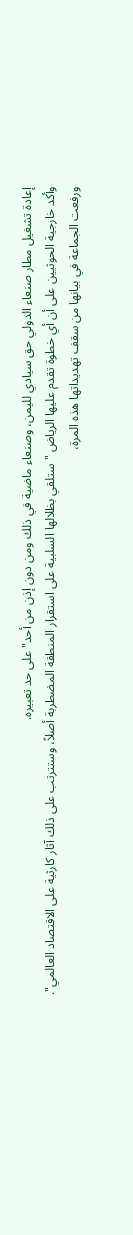إعادة تشغيل مطار صنعاء الدولي حق سيادي لليمن، وصنعاء ماضية في ذلك ومن دون إذن من أحد" على حد تعبيره.
وأكد خارجية الحوثيين على أن أي خطوة تقدم عليها الرياض "ستلقي بظلالها السلبية على استقرار المنطقة المضطربة أصلاً، وستترتب على ذلك آثار كارثية على الاقتصاد العالمي".
ورفعت الجماعة في بيانها من سقف تهديداتها هذه المرة،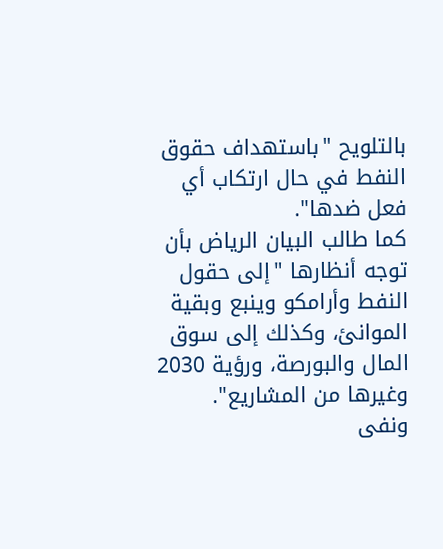بالتلويح "باستهداف حقوق النفط في حال ارتكاب أي فعل ضدها".
كما طالب البيان الرياض بأن توجه أنظارها "إلى حقول النفط وأرامكو وينبع وبقية الموانئ، وكذلك إلى سوق المال والبورصة، ورؤية 2030 وغيرها من المشاريع".
ونفى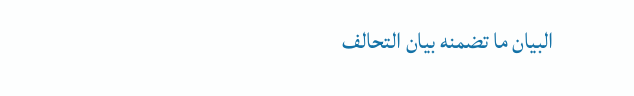البيان ما تضمنه بيان التحالف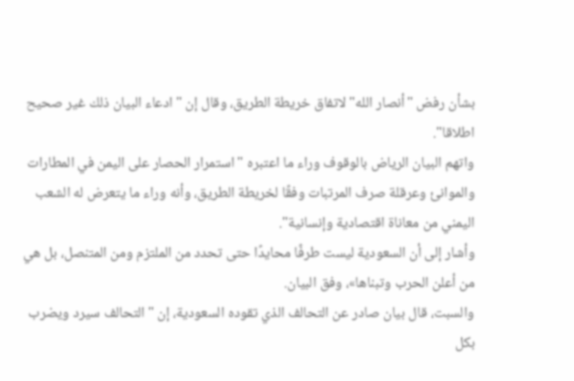بشأن رفض "أنصار الله" لاتفاق خريطة الطريق، وقال إن "ادعاء البيان ذلك غير صحيح اطلاقا".
واتهم البيان الرياض بالوقوف وراء ما اعتبره "استمرار الحصار على اليمن في المطارات والموانئ وعرقلة صرف المرتبات وفقًا لخريطة الطريق، وأنه وراء ما يتعرض له الشعب اليمني من معاناة اقتصادية وإنسانية".
وأشار إلى أن السعودية ليست طرفًا محايدًا حتى تحدد من الملتزم ومن المتنصل، بل هي من أعلن الحرب وتبناها»، وفق البيان.
والسبت، قال بيان صادر عن التحالف الذي تقوده السعودية، إن "التحالف سيرد ويضرب بكل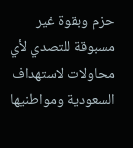حزم وبقوة غير مسبوقة للتصدي لأي محاولات لاستهداف السعودية ومواطنيها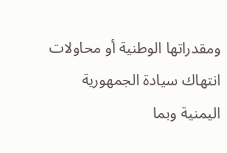ومقدراتها الوطنية أو محاولات انتهاك سيادة الجمهورية اليمنية وبما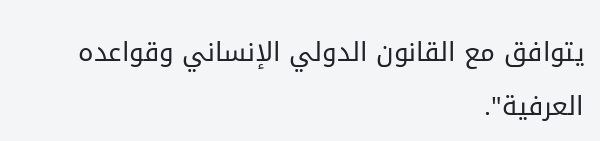يتوافق مع القانون الدولي الإنساني وقواعده العرفية".